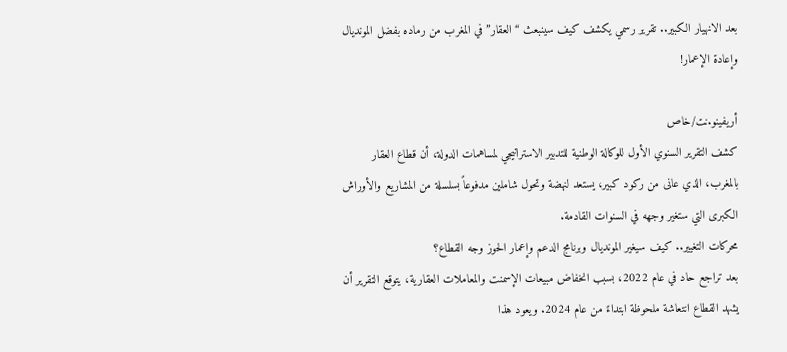بعد الانهيار الكبير.. تقرير رسمي يكشف كيف سينبعث “العقار” في المغرب من رماده بفضل المونديال وإعادة الإعمار!

أريفينو.نت/خاص
كشف التقرير السنوي الأول للوكالة الوطنية للتدبير الاستراتيجي لمساهمات الدولة، أن قطاع العقار بالمغرب، الذي عانى من ركود كبير، يستعد لنهضة وتحول شاملين مدفوعاً بسلسلة من المشاريع والأوراش الكبرى التي ستغير وجهه في السنوات القادمة.
محركات التغيير.. كيف سيغير المونديال وبرنامج الدعم وإعمار الحوز وجه القطاع؟
بعد تراجع حاد في عام 2022، بسبب انخفاض مبيعات الإسمنت والمعاملات العقارية، يتوقع التقرير أن يشهد القطاع انتعاشة ملحوظة ابتداءً من عام 2024. ويعود هذا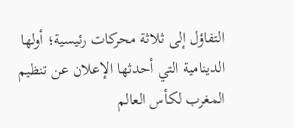التفاؤل إلى ثلاثة محركات رئيسية؛ أولها الدينامية التي أحدثها الإعلان عن تنظيم المغرب لكأس العالم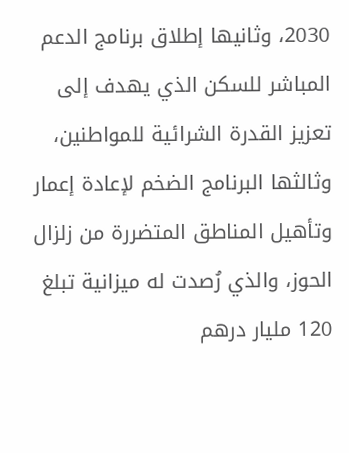2030، وثانيها إطلاق برنامج الدعم المباشر للسكن الذي يهدف إلى تعزيز القدرة الشرائية للمواطنين، وثالثها البرنامج الضخم لإعادة إعمار وتأهيل المناطق المتضررة من زلزال الحوز، والذي رُصدت له ميزانية تبلغ 120 مليار درهم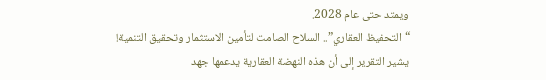ويمتد حتى عام 2028.
“التحفيظ العقاري”.. السلاح الصامت لتأمين الاستثمار وتحقيق التنمية!
يشير التقرير إلى أن هذه النهضة العقارية يدعمها جهد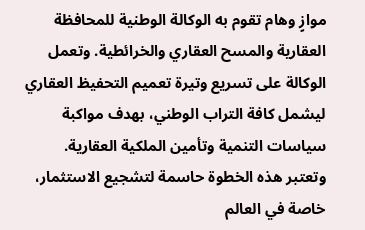موازٍ وهام تقوم به الوكالة الوطنية للمحافظة العقارية والمسح العقاري والخرائطية. وتعمل الوكالة على تسريع وتيرة تعميم التحفيظ العقاري ليشمل كافة التراب الوطني، بهدف مواكبة سياسات التنمية وتأمين الملكية العقارية. وتعتبر هذه الخطوة حاسمة لتشجيع الاستثمار، خاصة في العالم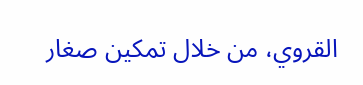القروي، من خلال تمكين صغار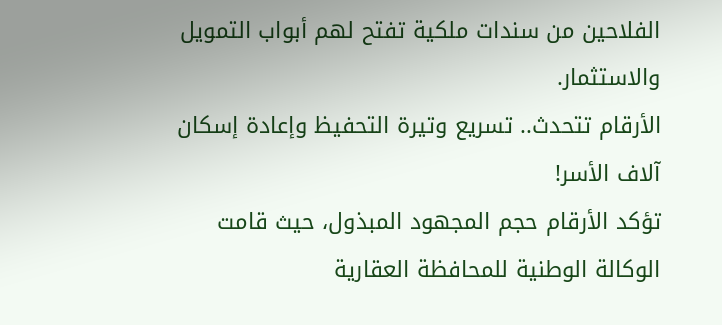الفلاحين من سندات ملكية تفتح لهم أبواب التمويل والاستثمار.
الأرقام تتحدث.. تسريع وتيرة التحفيظ وإعادة إسكان آلاف الأسر!
تؤكد الأرقام حجم المجهود المبذول، حيث قامت الوكالة الوطنية للمحافظة العقارية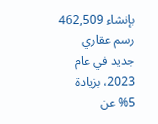بإنشاء 462,509 رسم عقاري جديد في عام 2023، بزيادة 5% عن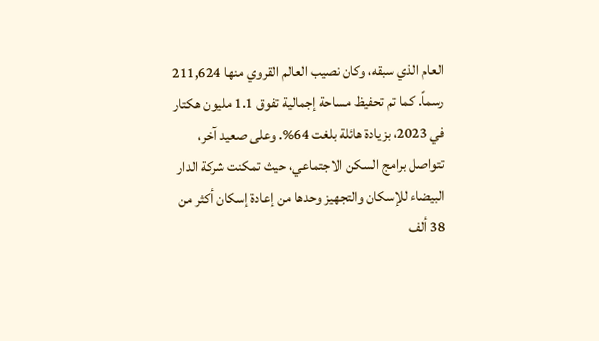العام الذي سبقه، وكان نصيب العالم القروي منها 211,624 رسماً. كما تم تحفيظ مساحة إجمالية تفوق 1.1 مليون هكتار في 2023، بزيادة هائلة بلغت 64%. وعلى صعيد آخر، تتواصل برامج السكن الاجتماعي، حيث تمكنت شركة الدار البيضاء للإسكان والتجهيز وحدها من إعادة إسكان أكثر من 38 ألف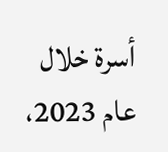أسرة خلال عام 2023،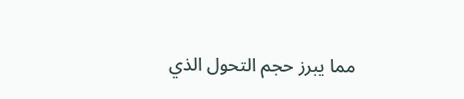مما يبرز حجم التحول الذي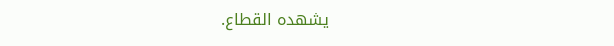يشهده القطاع.